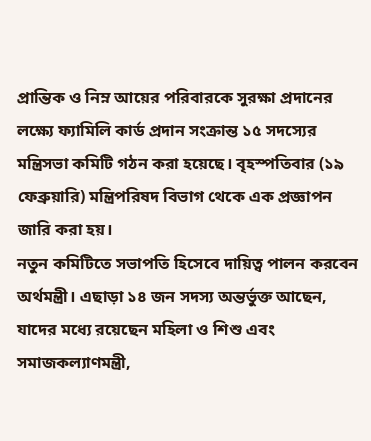প্রান্তিক ও নিম্ন আয়ের পরিবারকে সুরক্ষা প্রদানের লক্ষ্যে ফ্যামিলি কার্ড প্রদান সংক্রান্ত ১৫ সদস্যের মন্ত্রিসভা কমিটি গঠন করা হয়েছে। বৃহস্পতিবার (১৯ ফেব্রুয়ারি) মন্ত্রিপরিষদ বিভাগ থেকে এক প্রজ্ঞাপন জারি করা হয়।
নতুন কমিটিতে সভাপতি হিসেবে দায়িত্ব পালন করবেন অর্থমন্ত্রী। এছাড়া ১৪ জন সদস্য অন্তর্ভুক্ত আছেন, যাদের মধ্যে রয়েছেন মহিলা ও শিশু এবং সমাজকল্যাণমন্ত্রী,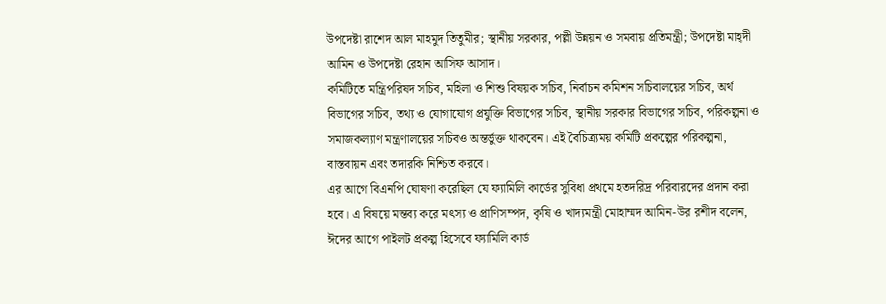উপদেষ্টা রাশেদ আল মাহমুদ তিতুমীর; স্থানীয় সরকার, পল্লী উন্নয়ন ও সমবায় প্রতিমন্ত্রী; উপদেষ্টা মাহ্দী আমিন ও উপদেষ্টা রেহান আসিফ আসাদ।
কমিটিতে মন্ত্রিপরিষদ সচিব, মহিলা ও শিশু বিষয়ক সচিব, নির্বাচন কমিশন সচিবালয়ের সচিব, অর্থ বিভাগের সচিব, তথ্য ও যোগাযোগ প্রযুক্তি বিভাগের সচিব, স্থানীয় সরকার বিভাগের সচিব, পরিকল্পনা ও সমাজকল্যাণ মন্ত্রণালয়ের সচিবও অন্তর্ভুক্ত থাকবেন। এই বৈচিত্র্যময় কমিটি প্রকল্পের পরিকল্পনা, বাস্তবায়ন এবং তদারকি নিশ্চিত করবে।
এর আগে বিএনপি ঘোষণা করেছিল যে ফ্যামিলি কার্ডের সুবিধা প্রথমে হতদরিদ্র পরিবারদের প্রদান করা হবে। এ বিষয়ে মন্তব্য করে মৎস্য ও প্রাণিসম্পদ, কৃষি ও খাদ্যমন্ত্রী মোহাম্মদ আমিন-উর রশীদ বলেন, ঈদের আগে পাইলট প্রকল্প হিসেবে ফ্যামিলি কার্ড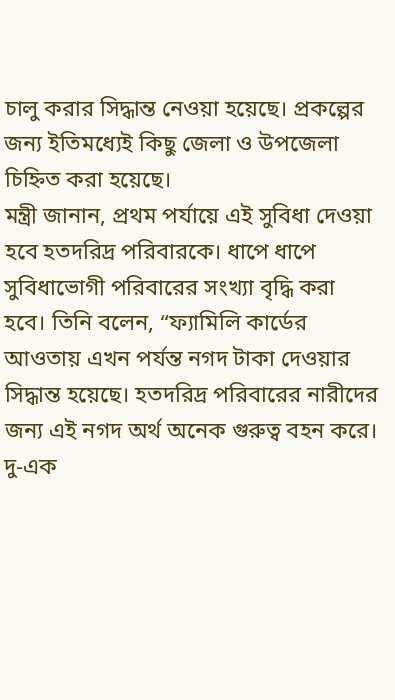চালু করার সিদ্ধান্ত নেওয়া হয়েছে। প্রকল্পের জন্য ইতিমধ্যেই কিছু জেলা ও উপজেলা চিহ্নিত করা হয়েছে।
মন্ত্রী জানান, প্রথম পর্যায়ে এই সুবিধা দেওয়া হবে হতদরিদ্র পরিবারকে। ধাপে ধাপে সুবিধাভোগী পরিবারের সংখ্যা বৃদ্ধি করা হবে। তিনি বলেন, “ফ্যামিলি কার্ডের আওতায় এখন পর্যন্ত নগদ টাকা দেওয়ার সিদ্ধান্ত হয়েছে। হতদরিদ্র পরিবারের নারীদের জন্য এই নগদ অর্থ অনেক গুরুত্ব বহন করে। দু-এক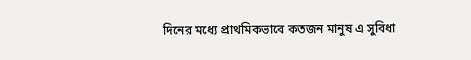দিনের মধ্যে প্রাথমিকভাবে কতজন মানুষ এ সুবিধা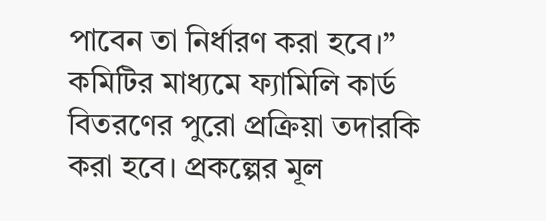পাবেন তা নির্ধারণ করা হবে।”
কমিটির মাধ্যমে ফ্যামিলি কার্ড বিতরণের পুরো প্রক্রিয়া তদারকি করা হবে। প্রকল্পের মূল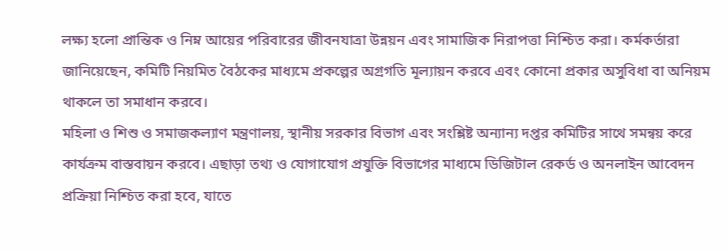লক্ষ্য হলো প্রান্তিক ও নিম্ন আয়ের পরিবারের জীবনযাত্রা উন্নয়ন এবং সামাজিক নিরাপত্তা নিশ্চিত করা। কর্মকর্তারা জানিয়েছেন, কমিটি নিয়মিত বৈঠকের মাধ্যমে প্রকল্পের অগ্রগতি মূল্যায়ন করবে এবং কোনো প্রকার অসুবিধা বা অনিয়ম থাকলে তা সমাধান করবে।
মহিলা ও শিশু ও সমাজকল্যাণ মন্ত্রণালয়, স্থানীয় সরকার বিভাগ এবং সংশ্লিষ্ট অন্যান্য দপ্তর কমিটির সাথে সমন্বয় করে কার্যক্রম বাস্তবায়ন করবে। এছাড়া তথ্য ও যোগাযোগ প্রযুক্তি বিভাগের মাধ্যমে ডিজিটাল রেকর্ড ও অনলাইন আবেদন প্রক্রিয়া নিশ্চিত করা হবে, যাতে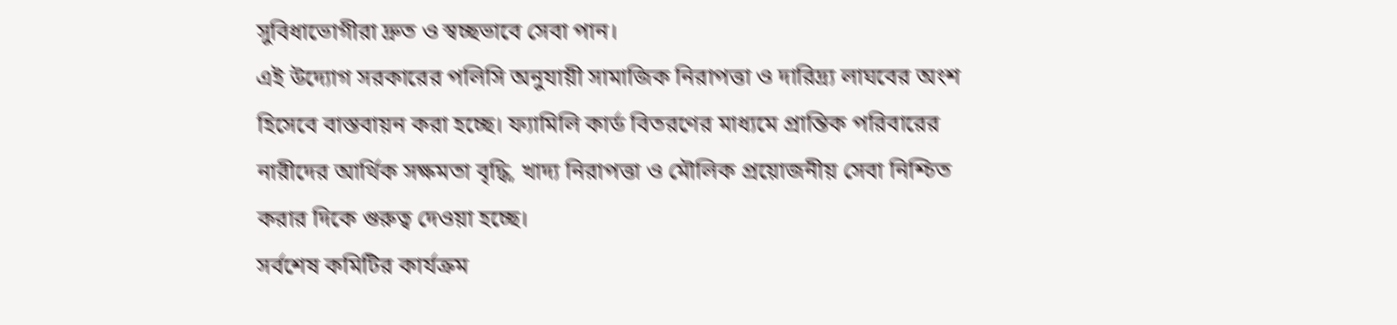সুবিধাভোগীরা দ্রুত ও স্বচ্ছভাবে সেবা পান।
এই উদ্যোগ সরকারের পলিসি অনুযায়ী সামাজিক নিরাপত্তা ও দারিদ্র্য লাঘবের অংশ হিসেবে বাস্তবায়ন করা হচ্ছে। ফ্যামিলি কার্ড বিতরণের মাধ্যমে প্রান্তিক পরিবারের নারীদের আর্থিক সক্ষমতা বৃদ্ধি, খাদ্য নিরাপত্তা ও মৌলিক প্রয়োজনীয় সেবা নিশ্চিত করার দিকে গুরুত্ব দেওয়া হচ্ছে।
সর্বশেষ কমিটির কার্যক্রম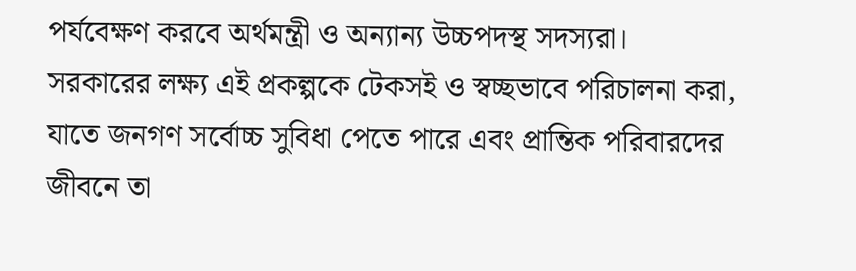পর্যবেক্ষণ করবে অর্থমন্ত্রী ও অন্যান্য উচ্চপদস্থ সদস্যরা। সরকারের লক্ষ্য এই প্রকল্পকে টেকসই ও স্বচ্ছভাবে পরিচালনা করা, যাতে জনগণ সর্বোচ্চ সুবিধা পেতে পারে এবং প্রান্তিক পরিবারদের জীবনে তা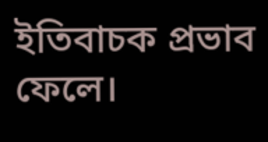ইতিবাচক প্রভাব ফেলে।